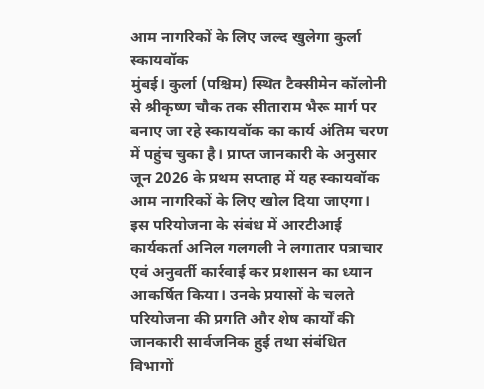आम नागरिकों के लिए जल्द खुलेगा कुर्ला स्कायवॉक
मुंबई। कुर्ला (पश्चिम) स्थित टैक्सीमेन कॉलोनी से श्रीकृष्ण चौक तक सीताराम भैरू मार्ग पर बनाए जा रहे स्कायवॉक का कार्य अंतिम चरण में पहुंच चुका है। प्राप्त जानकारी के अनुसार जून 2026 के प्रथम सप्ताह में यह स्कायवॉक आम नागरिकों के लिए खोल दिया जाएगा।
इस परियोजना के संबंध में आरटीआई कार्यकर्ता अनिल गलगली ने लगातार पत्राचार एवं अनुवर्ती कार्रवाई कर प्रशासन का ध्यान आकर्षित किया। उनके प्रयासों के चलते परियोजना की प्रगति और शेष कार्यों की जानकारी सार्वजनिक हुई तथा संबंधित विभागों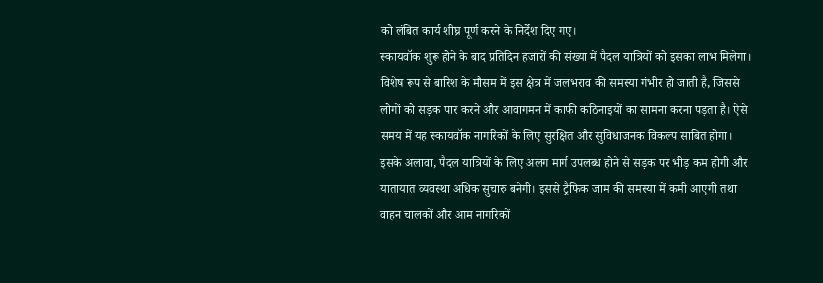को लंबित कार्य शीघ्र पूर्ण करने के निर्देश दिए गए।
स्कायवॉक शुरू होने के बाद प्रतिदिन हजारों की संख्या में पैदल यात्रियों को इसका लाभ मिलेगा। विशेष रूप से बारिश के मौसम में इस क्षेत्र में जलभराव की समस्या गंभीर हो जाती है, जिससे लोगों को सड़क पार करने और आवागमन में काफी कठिनाइयों का सामना करना पड़ता है। ऐसे समय में यह स्कायवॉक नागरिकों के लिए सुरक्षित और सुविधाजनक विकल्प साबित होगा। इसके अलावा, पैदल यात्रियों के लिए अलग मार्ग उपलब्ध होने से सड़क पर भीड़ कम होगी और यातायात व्यवस्था अधिक सुचारु बनेगी। इससे ट्रैफिक जाम की समस्या में कमी आएगी तथा वाहन चालकों और आम नागरिकों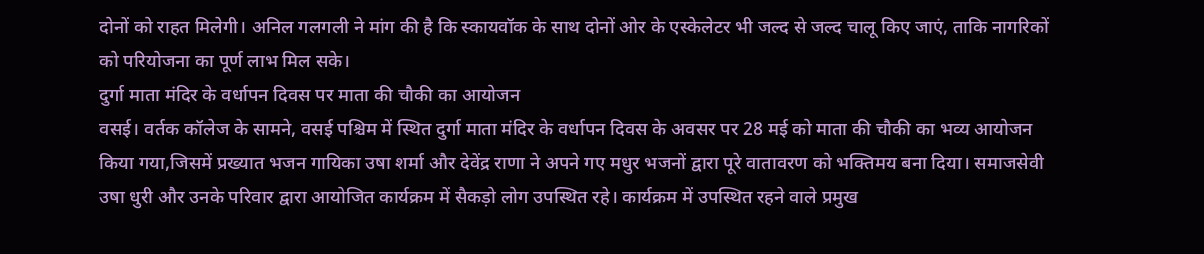दोनों को राहत मिलेगी। अनिल गलगली ने मांग की है कि स्कायवॉक के साथ दोनों ओर के एस्केलेटर भी जल्द से जल्द चालू किए जाएं, ताकि नागरिकों को परियोजना का पूर्ण लाभ मिल सके।
दुर्गा माता मंदिर के वर्धापन दिवस पर माता की चौकी का आयोजन
वसई। वर्तक कॉलेज के सामने, वसई पश्चिम में स्थित दुर्गा माता मंदिर के वर्धापन दिवस के अवसर पर 28 मई को माता की चौकी का भव्य आयोजन किया गया,जिसमें प्रख्यात भजन गायिका उषा शर्मा और देवेंद्र राणा ने अपने गए मधुर भजनों द्वारा पूरे वातावरण को भक्तिमय बना दिया। समाजसेवी उषा धुरी और उनके परिवार द्वारा आयोजित कार्यक्रम में सैकड़ो लोग उपस्थित रहे। कार्यक्रम में उपस्थित रहने वाले प्रमुख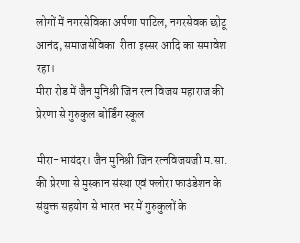लोगों में नगरसेविका अर्पणा पाटिल, नगरसेवक छोटू आनंद, समाजसेविका  रीता इस्सर आदि का समावेश रहा।
मीरा रोड में जैन मुनिश्री जिन रत्न विजय महाराज की प्रेरणा से गुरुकुल बोर्डिंग स्कूल

मीरा-भायंदर। जैन मुनिश्री जिन रत्नविजयजी म.सा. की प्रेरणा से मुस्कान संस्था एवं फ्लोरा फाउंडेशन के संयुक्त सहयोग से भारत भर में गुरुकुलों के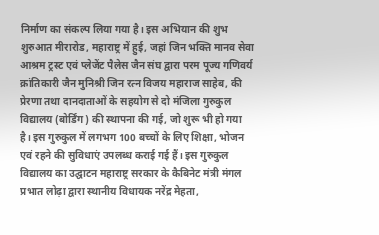निर्माण का संकल्प लिया गया है। इस अभियान की शुभ शुरुआत मीरारोड, महाराष्ट्र में हुई, जहां जिन भक्ति मानव सेवा आश्रम ट्रस्ट एवं प्लेजेंट पैलेस जैन संघ द्वारा परम पूज्य गणिवर्य क्रांतिकारी जैन मुनिश्री जिन रत्न विजय महाराज साहेब, की प्रेरणा तथा दानदाताओं के सहयोग से दो मंजिला गुरुकुल विद्यालय (बोर्डिंग) की स्थापना की गई, जो शुरू भी हो गया है। इस गुरुकुल में लगभग 100 बच्चों के लिए शिक्षा, भोजन एवं रहने की सुविधाएं उपलब्ध कराई गई हैं। इस गुरुकुल विद्यालय का उद्घाटन महाराष्ट्र सरकार के कैबिनेट मंत्री मंगल प्रभात लोढ़ा द्वारा स्थानीय विधायक नरेंद्र मेहता,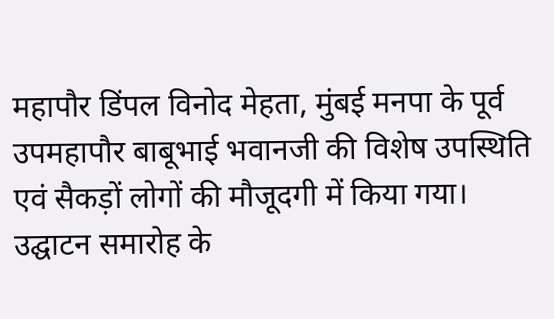महापौर डिंपल विनोद मेहता, मुंबई मनपा के पूर्व उपमहापौर बाबूभाई भवानजी की विशेष उपस्थिति एवं सैकड़ों लोगों की मौजूदगी में किया गया। उद्घाटन समारोह के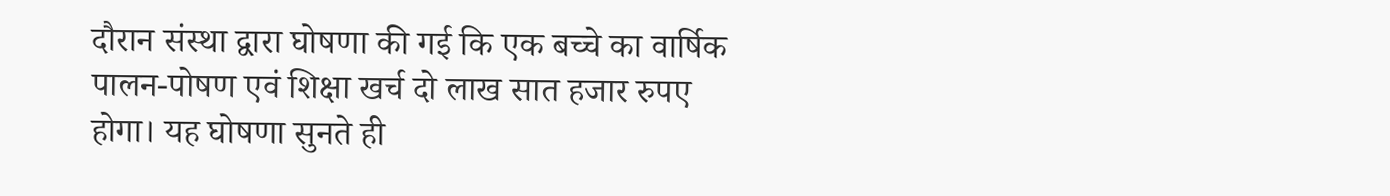दौरान संस्था द्वारा घोषणा की गई कि एक बच्चे का वार्षिक पालन-पोषण एवं शिक्षा खर्च दो लाख सात हजार रुपए होगा। यह घोषणा सुनते ही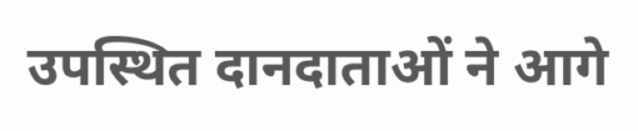उपस्थित दानदाताओं ने आगे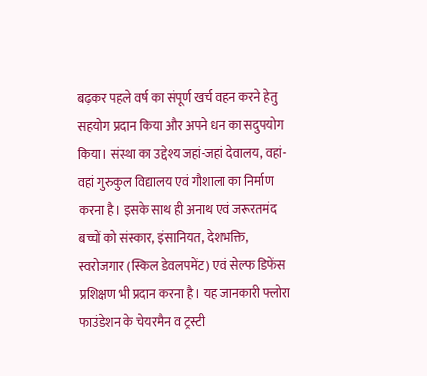बढ़कर पहले वर्ष का संपूर्ण खर्च वहन करने हेतु सहयोग प्रदान किया और अपने धन का सदुपयोग किया। संस्था का उद्देश्य जहां-जहां देवालय, वहां-वहां गुरुकुल विद्यालय एवं गौशाला का निर्माण करना है। इसके साथ ही अनाथ एवं जरूरतमंद बच्चों को संस्कार, इंसानियत, देशभक्ति, स्वरोजगार (स्किल डेवलपमेंट) एवं सेल्फ डिफेंस प्रशिक्षण भी प्रदान करना है। यह जानकारी फ्लोरा फाउंडेशन के चेयरमैन व ट्रस्टी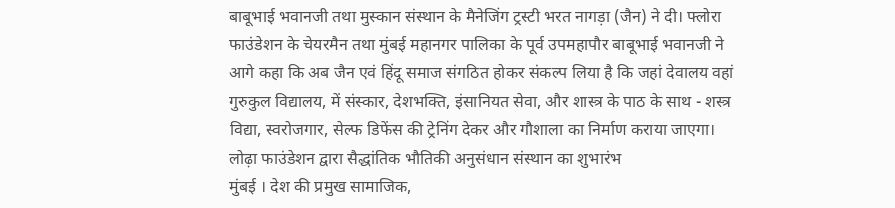बाबूभाई भवानजी तथा मुस्कान संस्थान के मैनेजिंग ट्रस्टी भरत नागड़ा (जैन) ने दी। फ्लोरा फाउंडेशन के चेयरमैन तथा मुंबई महानगर पालिका के पूर्व उपमहापौर बाबूभाई भवानजी ने आगे कहा कि अब जैन एवं हिंदू समाज संगठित होकर संकल्प लिया है कि जहां देवालय वहां गुरुकुल विद्यालय, में संस्कार, देशभक्ति, इंसानियत सेवा, और शास्त्र के पाठ के साथ - शस्त्र विद्या, स्वरोजगार, सेल्फ डिफेंस की ट्रेनिंग देकर और गौशाला का निर्माण कराया जाएगा।
लोढ़ा फाउंडेशन द्वारा सैद्धांतिक भौतिकी अनुसंधान संस्थान का शुभारंभ
मुंबई । देश की प्रमुख सामाजिक,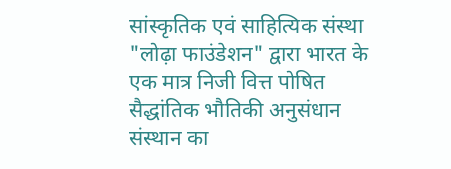सांस्कृतिक एवं साहित्यिक संस्था "लोढ़ा फाउंडेशन" द्वारा भारत के एक मात्र निजी वित्त पोषित सैद्धांतिक भौतिकी अनुसंधान संस्थान का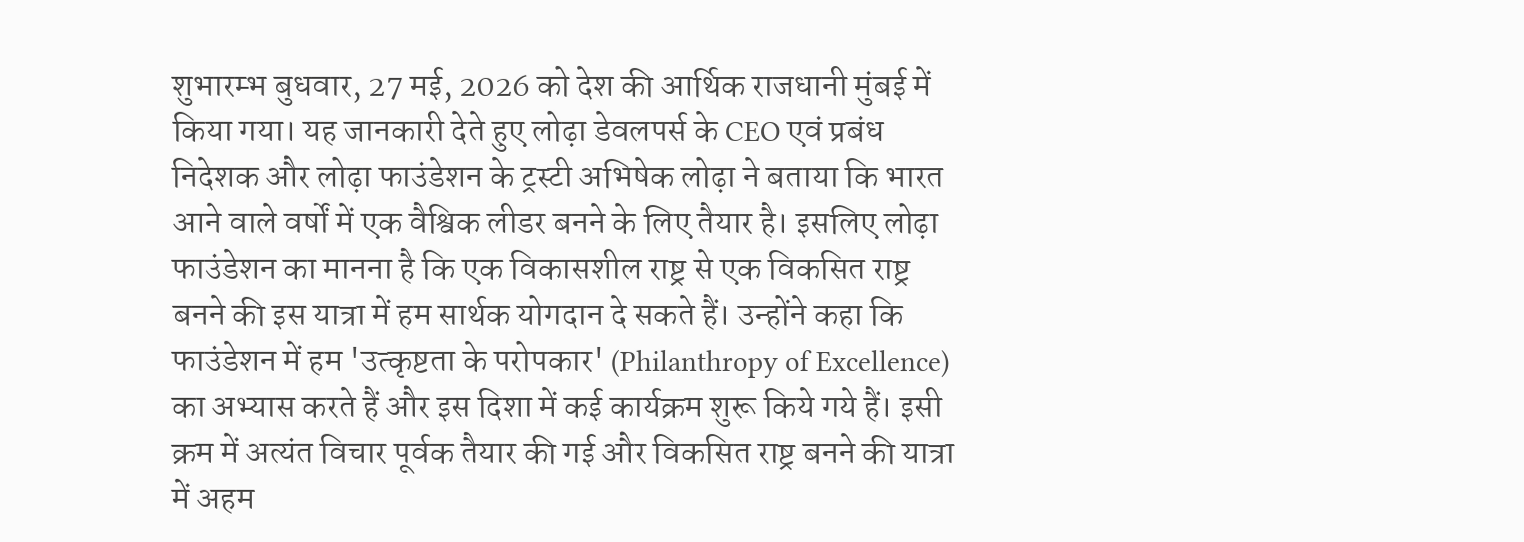शुभारम्भ बुधवार, 27 मई, 2026 को देश की आर्थिक राजधानी मुंबई में किया गया। यह जानकारी देते हुए लोढ़ा डेवलपर्स के CEO एवं प्रबंध निदेशक और लोढ़ा फाउंडेशन के ट्रस्टी अभिषेक लोढ़ा ने बताया कि भारत आने वाले वर्षों में एक वैश्विक लीडर बनने के लिए तैयार है। इसलिए लोढ़ा फाउंडेशन का मानना है कि एक विकासशील राष्ट्र से एक विकसित राष्ट्र बनने की इस यात्रा में हम सार्थक योगदान दे सकते हैं। उन्होंने कहा कि फाउंडेशन में हम 'उत्कृष्टता के परोपकार' (Philanthropy of Excellence) का अभ्यास करते हैं और इस दिशा में कई कार्यक्रम शुरू किये गये हैं। इसी क्रम में अत्यंत विचार पूर्वक तैयार की गई और विकसित राष्ट्र बनने की यात्रा में अहम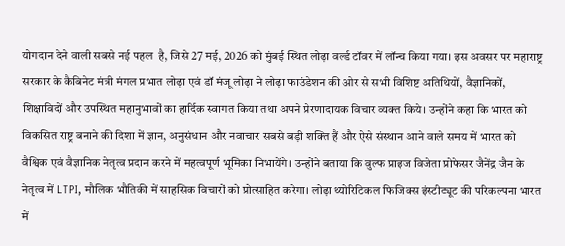योगदान देने वाली सबसे नई पहल  है, जिसे 27 मई, 2026 को मुंबई स्थित लोढ़ा वर्ल्ड टॉवर में लॉन्च किया गया। इस अवसर पर महाराष्ट्र सरकार के कैबिनेट मंत्री मंगल प्रभात लोढ़ा एवं डॉ मंजू लोढ़ा ने लोढ़ा फाउंडेशन की ओर से सभी विशिष्ट अतिथियों, वैज्ञानिकों, शिक्षाविदों और उपस्थित महानुभावों का हार्दिक स्वागत किया तथा अपने प्रेरणादायक विचार व्यक्त किये। उन्होंने कहा कि भारत को विकसित राष्ट्र बनाने की दिशा में ज्ञान, अनुसंधान और नवाचार सबसे बड़ी शक्ति हैं और ऐसे संस्थान आने वाले समय में भारत को वैश्विक एवं वैज्ञानिक नेतृत्व प्रदान करने में महत्वपूर्ण भूमिका निभायेंगे। उन्होंने बताया कि वुल्फ प्राइज विजेता प्रोफेसर जैनेंद्र जैन के नेतृत्व में LTPI, मौलिक भौतिकी में साहसिक विचारों को प्रोत्साहित करेगा। लोढ़ा थ्योरिटिकल फिजिक्स इंस्टीट्यूट की परिकल्पना भारत में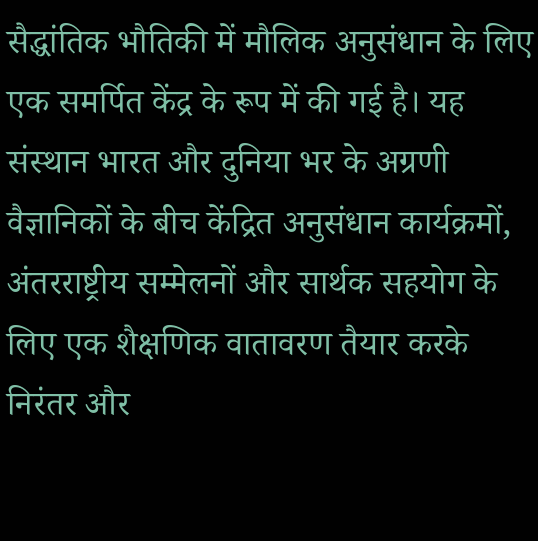सैद्धांतिक भौतिकी में मौलिक अनुसंधान के लिए एक समर्पित केंद्र के रूप में की गई है। यह संस्थान भारत और दुनिया भर के अग्रणी वैज्ञानिकों के बीच केंद्रित अनुसंधान कार्यक्रमों, अंतरराष्ट्रीय सम्मेलनों और सार्थक सहयोग के लिए एक शैक्षणिक वातावरण तैयार करके निरंतर और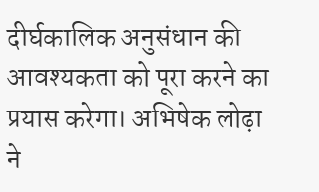दीर्घकालिक अनुसंधान की आवश्यकता को पूरा करने का प्रयास करेगा। अभिषेक लोढ़ा ने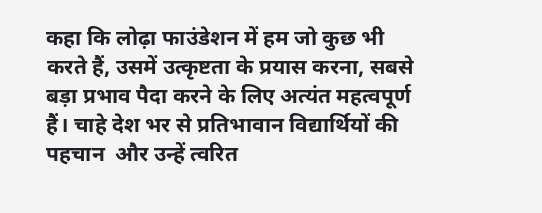कहा कि लोढ़ा फाउंडेशन में हम जो कुछ भी करते हैं, उसमें उत्कृष्टता के प्रयास करना, सबसे बड़ा प्रभाव पैदा करने के लिए अत्यंत महत्वपूर्ण हैं। चाहे देश भर से प्रतिभावान विद्यार्थियों की पहचान  और उन्हें त्वरित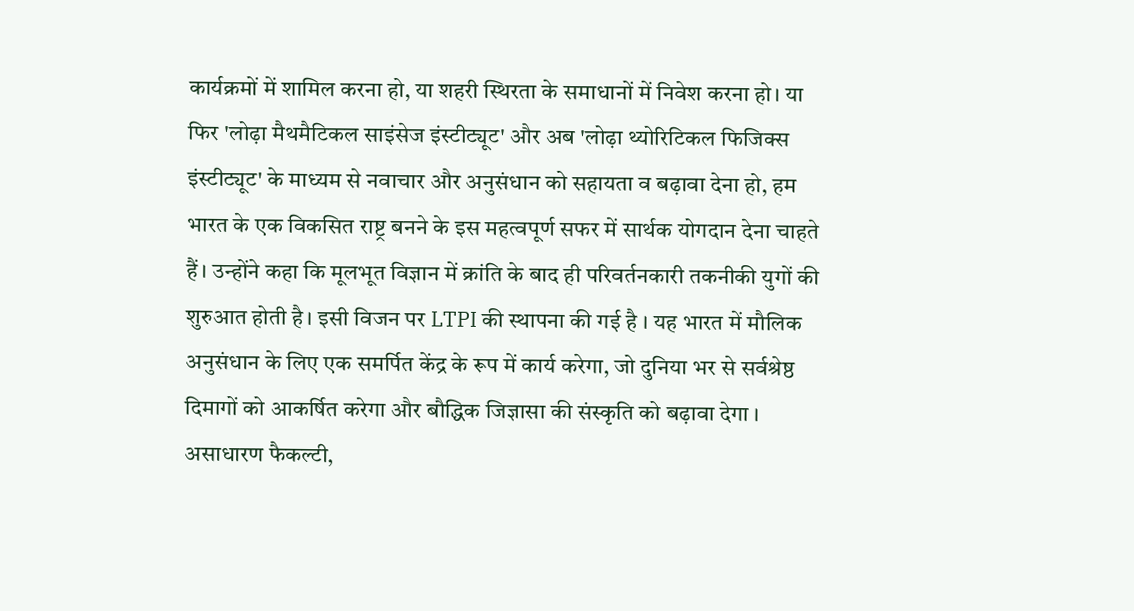कार्यक्रमों में शामिल करना हो, या शहरी स्थिरता के समाधानों में निवेश करना हो। या फिर 'लोढ़ा मैथमैटिकल साइंसेज इंस्टीट्यूट' और अब 'लोढ़ा थ्योरिटिकल फिजिक्स इंस्टीट्यूट' के माध्यम से नवाचार और अनुसंधान को सहायता व बढ़ावा देना हो, हम भारत के एक विकसित राष्ट्र बनने के इस महत्वपूर्ण सफर में सार्थक योगदान देना चाहते हैं। उन्होंने कहा कि मूलभूत विज्ञान में क्रांति के बाद ही परिवर्तनकारी तकनीकी युगों की शुरुआत होती है। इसी विजन पर LTPI की स्थापना की गई है । यह भारत में मौलिक अनुसंधान के लिए एक समर्पित केंद्र के रूप में कार्य करेगा, जो दुनिया भर से सर्वश्रेष्ठ दिमागों को आकर्षित करेगा और बौद्धिक जिज्ञासा की संस्कृति को बढ़ावा देगा । असाधारण फैकल्टी,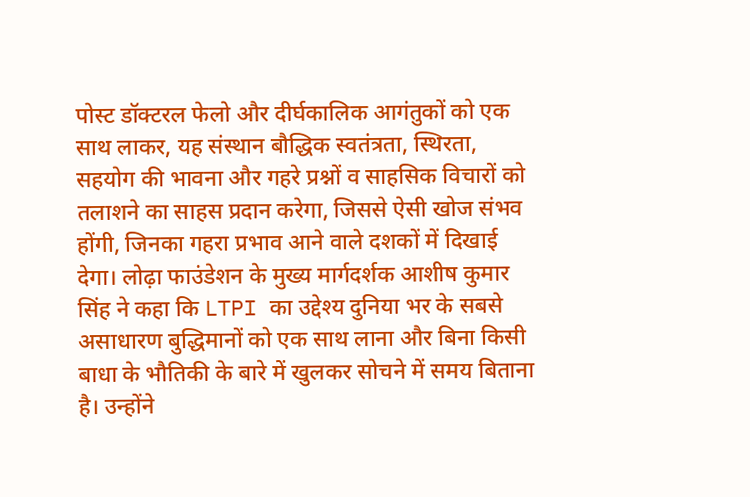पोस्ट डॉक्टरल फेलो और दीर्घकालिक आगंतुकों को एक साथ लाकर, यह संस्थान बौद्धिक स्वतंत्रता, स्थिरता, सहयोग की भावना और गहरे प्रश्नों व साहसिक विचारों को तलाशने का साहस प्रदान करेगा, जिससे ऐसी खोज संभव होंगी, जिनका गहरा प्रभाव आने वाले दशकों में दिखाई देगा। लोढ़ा फाउंडेशन के मुख्य मार्गदर्शक आशीष कुमार सिंह ने कहा कि LTPI का उद्देश्य दुनिया भर के सबसे असाधारण बुद्धिमानों को एक साथ लाना और बिना किसी बाधा के भौतिकी के बारे में खुलकर सोचने में समय बिताना है। उन्होंने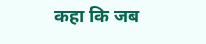कहा कि जब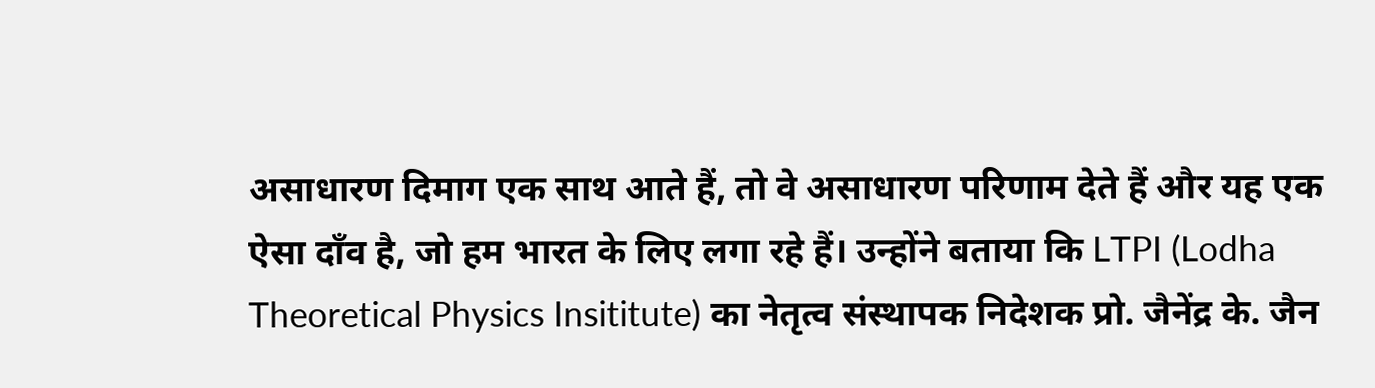असाधारण दिमाग एक साथ आते हैं, तो वे असाधारण परिणाम देते हैं और यह एक ऐसा दॉंव है, जो हम भारत के लिए लगा रहे हैं। उन्होंने बताया कि LTPI (Lodha Theoretical Physics Insititute) का नेतृत्व संस्थापक निदेशक प्रो. जैनेंद्र के. जैन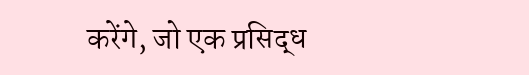करेंगे, जो एक प्रसिद्ध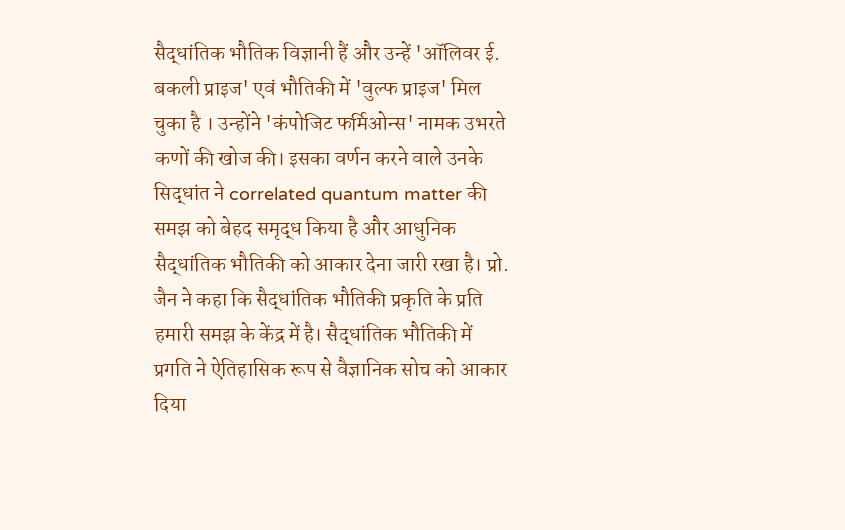सैद्धांतिक भौतिक विज्ञानी हैं और उन्हें 'ऑलिवर ई. बकली प्राइज' एवं भौतिकी में 'वुल्फ प्राइज' मिल चुका है । उन्होंने 'कंपोजिट फर्मिओन्स' नामक उभरते कणों की खोज की। इसका वर्णन करने वाले उनके सिद्धांत ने correlated quantum matter की समझ को बेहद समृद्ध किया है और आधुनिक सैद्धांतिक भौतिकी को आकार देना जारी रखा है। प्रो. जैन ने कहा कि सैद्धांतिक भौतिकी प्रकृति के प्रति हमारी समझ के केंद्र में है। सैद्धांतिक भौतिकी में प्रगति ने ऐतिहासिक रूप से वैज्ञानिक सोच को आकार दिया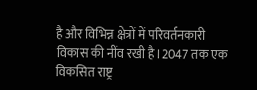है और विभिन्न क्षेत्रों में परिवर्तनकारी विकास की नींव रखी है।2047 तक एक विकसित राष्ट्र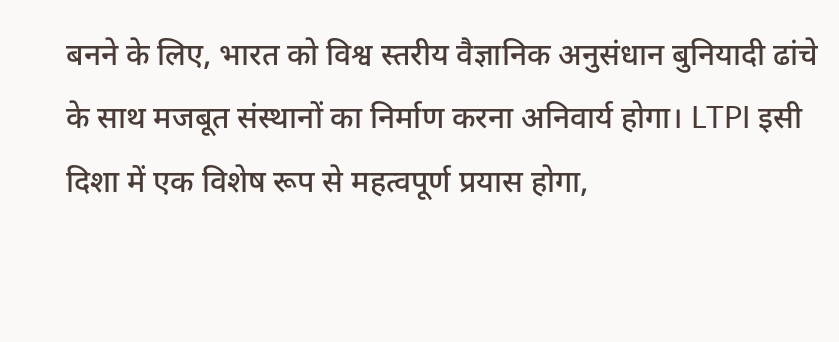बनने के लिए, भारत को विश्व स्तरीय वैज्ञानिक अनुसंधान बुनियादी ढांचे के साथ मजबूत संस्थानों का निर्माण करना अनिवार्य होगा। LTPI इसी दिशा में एक विशेष रूप से महत्वपूर्ण प्रयास होगा,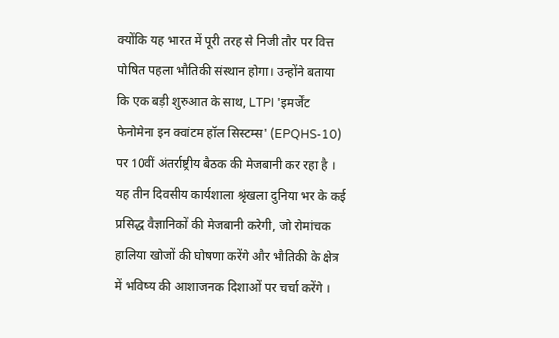क्योंकि यह भारत में पूरी तरह से निजी तौर पर वित्त पोषित पहला भौतिकी संस्थान होगा। उन्होंने बताया कि एक बड़ी शुरुआत के साथ, LTPI 'इमर्जेंट फेनोमेना इन क्वांटम हॉल सिस्टम्स' (EPQHS-10) पर 10वीं अंतर्राष्ट्रीय बैठक की मेजबानी कर रहा है । यह तीन दिवसीय कार्यशाला श्रृंखला दुनिया भर के कई प्रसिद्ध वैज्ञानिकों की मेजबानी करेगी, जो रोमांचक हालिया खोजों की घोषणा करेंगे और भौतिकी के क्षेत्र में भविष्य की आशाजनक दिशाओं पर चर्चा करेंगे ।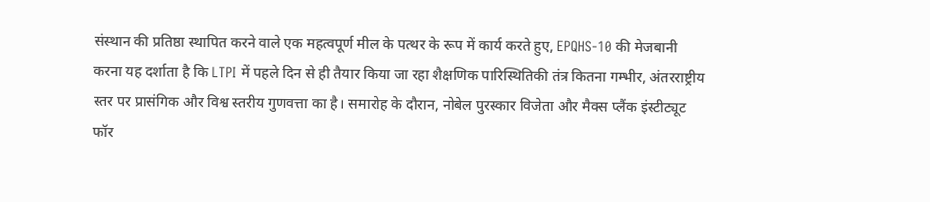संस्थान की प्रतिष्ठा स्थापित करने वाले एक महत्वपूर्ण मील के पत्थर के रूप में कार्य करते हुए, EPQHS-10 की मेजबानी करना यह दर्शाता है कि LTPI में पहले दिन से ही तैयार किया जा रहा शैक्षणिक पारिस्थितिकी तंत्र कितना गम्भीर, अंतरराष्ट्रीय स्तर पर प्रासंगिक और विश्व स्तरीय गुणवत्ता का है। समारोह के दौरान, नोबेल पुरस्कार विजेता और मैक्स प्लैंक इंस्टीट्यूट फॉर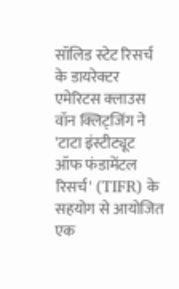सॉलिड स्टेट रिसर्च के डायरेक्टर एमेरिटस क्लाउस वॉन क्लिट्जिंग ने 'टाटा इंस्टीट्यूट ऑफ फंडामेंटल रिसर्च' (TIFR) के सहयोग से आयोजित एक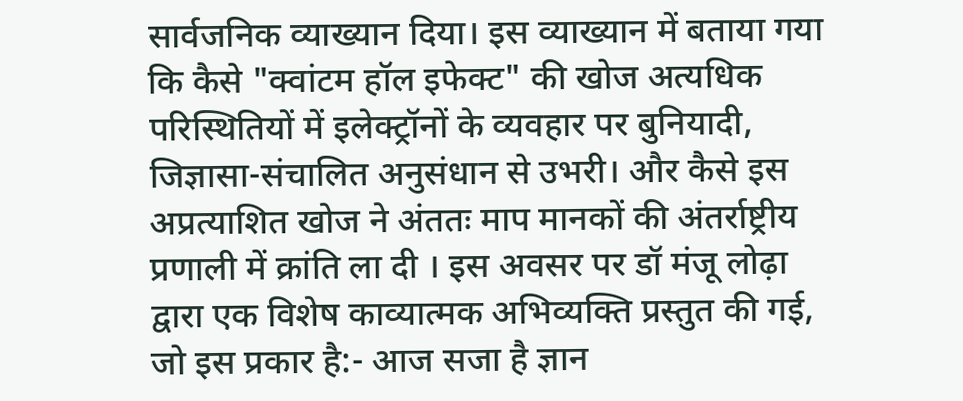सार्वजनिक व्याख्यान दिया। इस व्याख्यान में बताया गया कि कैसे "क्वांटम हॉल इफेक्ट" की खोज अत्यधिक परिस्थितियों में इलेक्ट्रॉनों के व्यवहार पर बुनियादी, जिज्ञासा-संचालित अनुसंधान से उभरी। और कैसे इस अप्रत्याशित खोज ने अंततः माप मानकों की अंतर्राष्ट्रीय प्रणाली में क्रांति ला दी । इस अवसर पर डॉ मंजू लोढ़ा द्वारा एक विशेष काव्यात्मक अभिव्यक्ति प्रस्तुत की गई, जो इस प्रकार है:- आज सजा है ज्ञान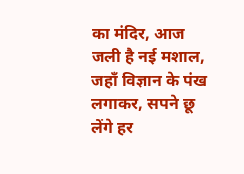का मंदिर, आज जली है नई मशाल, जहाँ विज्ञान के पंख लगाकर, सपने छू लेंगे हर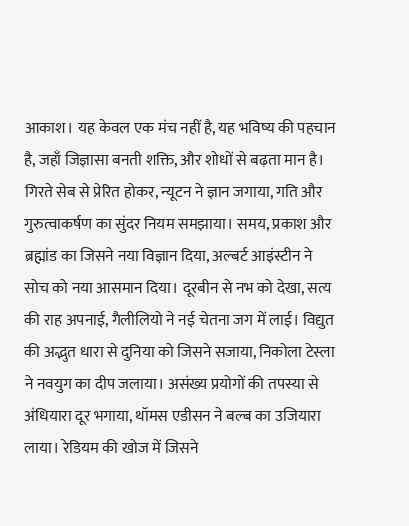आकाश। यह केवल एक मंच नहीं है, यह भविष्य की पहचान है, जहाँ जिज्ञासा बनती शक्ति, और शोधों से बढ़ता मान है। गिरते सेब से प्रेरित होकर, न्यूटन ने ज्ञान जगाया, गति और गुरुत्वाकर्षण का सुंदर नियम समझाया। समय, प्रकाश और ब्रह्मांड का जिसने नया विज्ञान दिया, अल्बर्ट आइंस्टीन ने सोच को नया आसमान दिया। दूरबीन से नभ को देखा, सत्य की राह अपनाई, गैलीलियो ने नई चेतना जग में लाई। विद्युत की अद्भुत धारा से दुनिया को जिसने सजाया, निकोला टेस्ला ने नवयुग का दीप जलाया। असंख्य प्रयोगों की तपस्या से अंधियारा दूर भगाया, थॉमस एडीसन ने बल्ब का उजियारा लाया। रेडियम की खोज में जिसने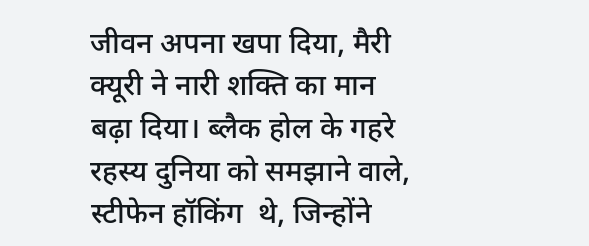जीवन अपना खपा दिया, मैरी क्यूरी ने नारी शक्ति का मान बढ़ा दिया। ब्लैक होल के गहरे रहस्य दुनिया को समझाने वाले, स्टीफेन हॉकिंग  थे, जिन्होंने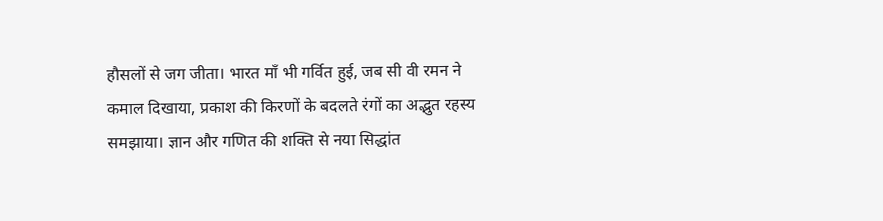हौसलों से जग जीता। भारत माँ भी गर्वित हुई, जब सी वी रमन ने कमाल दिखाया, प्रकाश की किरणों के बदलते रंगों का अद्भुत रहस्य समझाया। ज्ञान और गणित की शक्ति से नया सिद्धांत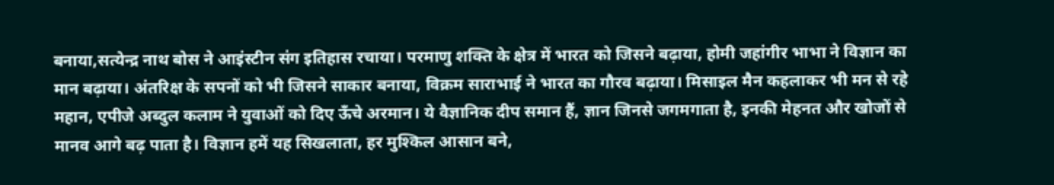बनाया,सत्येन्द्र नाथ बोस ने आइंस्टीन संग इतिहास रचाया। परमाणु शक्ति के क्षेत्र में भारत को जिसने बढ़ाया, होमी जहांगीर भाभा ने विज्ञान का मान बढ़ाया। अंतरिक्ष के सपनों को भी जिसने साकार बनाया, विक्रम साराभाई ने भारत का गौरव बढ़ाया। मिसाइल मैन कहलाकर भी मन से रहे महान, एपीजे अब्दुल कलाम ने युवाओं को दिए ऊँचे अरमान। ये वैज्ञानिक दीप समान हैं, ज्ञान जिनसे जगमगाता है, इनकी मेहनत और खोजों से मानव आगे बढ़ पाता है। विज्ञान हमें यह सिखलाता, हर मुश्किल आसान बने,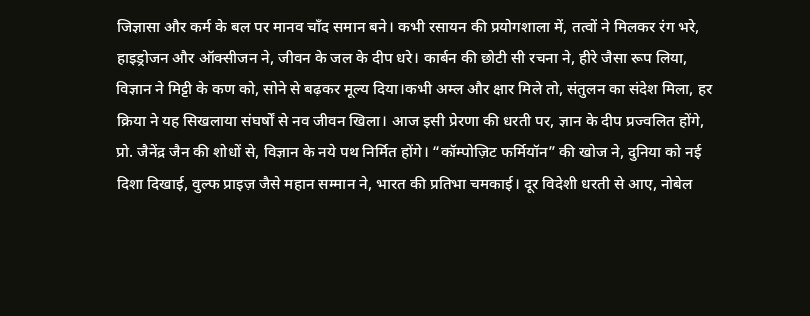जिज्ञासा और कर्म के बल पर मानव चाँद समान बने। कभी रसायन की प्रयोगशाला में, तत्वों ने मिलकर रंग भरे, हाइड्रोजन और ऑक्सीजन ने, जीवन के जल के दीप धरे। कार्बन की छोटी सी रचना ने, हीरे जैसा रूप लिया, विज्ञान ने मिट्टी के कण को, सोने से बढ़कर मूल्य दिया।कभी अम्ल और क्षार मिले तो, संतुलन का संदेश मिला, हर क्रिया ने यह सिखलाया संघर्षों से नव जीवन खिला। आज इसी प्रेरणा की धरती पर, ज्ञान के दीप प्रज्वलित होंगे, प्रो. जैनेंद्र जैन की शोधों से, विज्ञान के नये पथ निर्मित होंगे। “कॉम्पोज़िट फर्मियॉन” की खोज ने, दुनिया को नई दिशा दिखाई, वुल्फ प्राइज़ जैसे महान सम्मान ने, भारत की प्रतिभा चमकाई। दूर विदेशी धरती से आए, नोबेल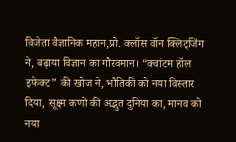विजेता वैज्ञानिक महान,प्रो. क्लॉस वॉन क्लिट्जिंग ने, बढ़ाया विज्ञान का गौरवमान। “क्वांटम हॉल इफेक्ट” की खोज ने, भौतिकी को नया विस्तार दिया, सूक्ष्म कणों की अद्भुत दुनिया का, मानव को नया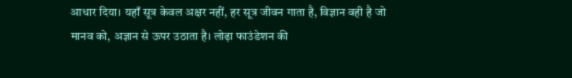आधार दिया। यहाँ सूत्र केवल अक्षर नहीं, हर सूत्र जीवन गाता है, विज्ञान वही है जो मानव को, अज्ञान से ऊपर उठाता है। लोढ़ा फाउंडेशन की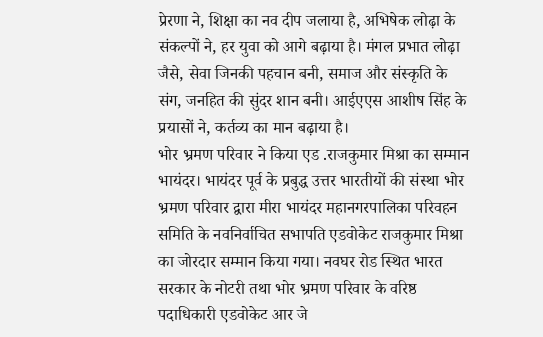प्रेरणा ने, शिक्षा का नव दीप जलाया है, अभिषेक लोढ़ा के संकल्पों ने, हर युवा को आगे बढ़ाया है। मंगल प्रभात लोढ़ा  जैसे, सेवा जिनकी पहचान बनी, समाज और संस्कृति के संग, जनहित की सुंदर शान बनी। आईएएस आशीष सिंह के प्रयासों ने, कर्तव्य का मान बढ़ाया है।
भोर भ्रमण परिवार ने किया एड .राजकुमार मिश्रा का सम्मान
भायंदर। भायंदर पूर्व के प्रबुद्ध उत्तर भारतीयों की संस्था भोर भ्रमण परिवार द्वारा मीरा भायंदर महानगरपालिका परिवहन समिति के नवनिर्वाचित सभापति एडवोकेट राजकुमार मिश्रा का जोरदार सम्मान किया गया। नवघर रोड स्थित भारत सरकार के नोटरी तथा भोर भ्रमण परिवार के वरिष्ठ पदाधिकारी एडवोकेट आर जे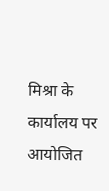मिश्रा के कार्यालय पर आयोजित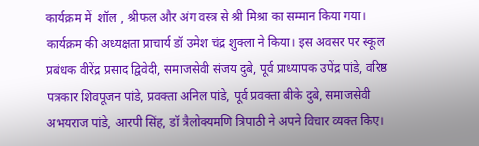कार्यक्रम में  शॉल , श्रीफल और अंग वस्त्र से श्री मिश्रा का सम्मान किया गया। कार्यक्रम की अध्यक्षता प्राचार्य डॉ उमेश चंद्र शुक्ला ने किया। इस अवसर पर स्कूल प्रबंधक वीरेंद्र प्रसाद द्विवेदी, समाजसेवी संजय दुबे, पूर्व प्राध्यापक उपेंद्र पांडे, वरिष्ठ पत्रकार शिवपूजन पांडे, प्रवक्ता अनिल पांडे, पूर्व प्रवक्ता बीके दुबे, समाजसेवी अभयराज पांडे, आरपी सिंह, डॉ त्रैलोक्यमणि त्रिपाठी ने अपने विचार व्यक्त किए।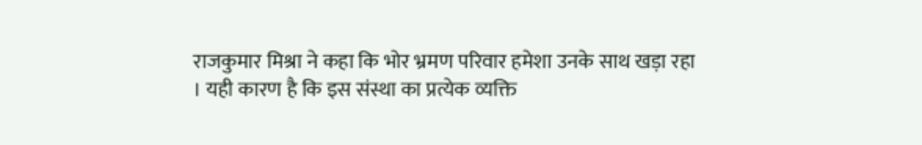राजकुमार मिश्रा ने कहा कि भोर भ्रमण परिवार हमेशा उनके साथ खड़ा रहा । यही कारण है कि इस संस्था का प्रत्येक व्यक्ति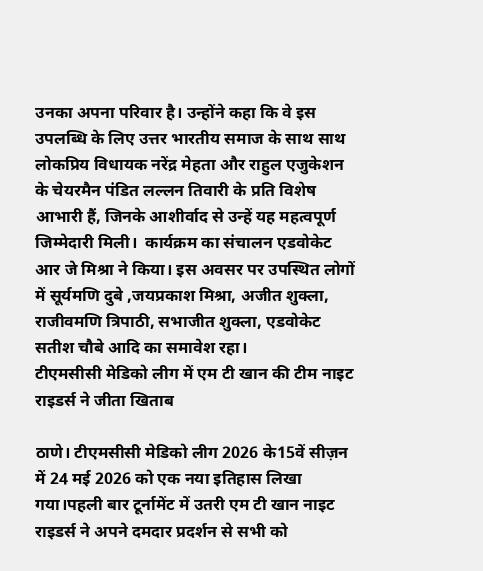उनका अपना परिवार है। उन्होंने कहा कि वे इस उपलब्धि के लिए उत्तर भारतीय समाज के साथ साथ लोकप्रिय विधायक नरेंद्र मेहता और राहुल एजुकेशन के चेयरमैन पंडित लल्लन तिवारी के प्रति विशेष आभारी हैं, जिनके आशीर्वाद से उन्हें यह महत्वपूर्ण जिम्मेदारी मिली।  कार्यक्रम का संचालन एडवोकेट  आर जे मिश्रा ने किया। इस अवसर पर उपस्थित लोगों में सूर्यमणि दुबे ,जयप्रकाश मिश्रा, अजीत शुक्ला, राजीवमणि त्रिपाठी, सभाजीत शुक्ला, एडवोकेट सतीश चौबे आदि का समावेश रहा।
टीएमसीसी मेडिको लीग में एम टी खान की टीम नाइट राइडर्स ने जीता खिताब

ठाणे। टीएमसीसी मेडिको लीग 2026 के15वें सीज़न में 24 मई 2026 को एक नया इतिहास लिखा गया।पहली बार टूर्नामेंट में उतरी एम टी खान नाइट राइडर्स ने अपने दमदार प्रदर्शन से सभी को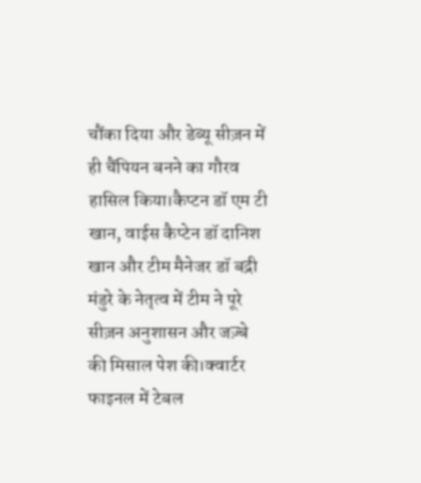चौंका दिया और डेब्यू सीज़न में ही चैंपियन बनने का गौरव हासिल किया।कैप्टन डॉ एम टी खान, वाईस कैप्टेन डॉ दानिश खान और टीम मैनेजर डॉ बद्री मंडुरे के नेतृत्व में टीम ने पूरे सीज़न अनुशासन और जज़्बे की मिसाल पेश की।क्वार्टर फाइनल में टेबल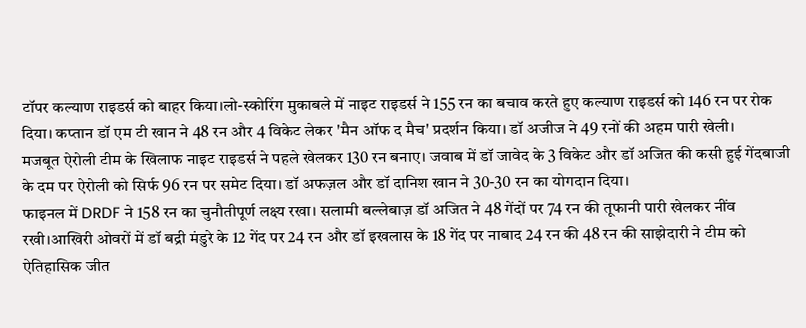टॉपर कल्याण राइडर्स को बाहर किया।लो-स्कोरिंग मुकाबले में नाइट राइडर्स ने 155 रन का बचाव करते हुए कल्याण राइडर्स को 146 रन पर रोक दिया। कप्तान डॉ एम टी खान ने 48 रन और 4 विकेट लेकर 'मैन ऑफ द मैच' प्रदर्शन किया। डॉ अजीज ने 49 रनों की अहम पारी खेली।
मजबूत ऐरोली टीम के खिलाफ नाइट राइडर्स ने पहले खेलकर 130 रन बनाए। जवाब में डॉ जावेद के 3 विकेट और डॉ अजित की कसी हुई गेंदबाजी के दम पर ऐरोली को सिर्फ 96 रन पर समेट दिया। डॉ अफज़ल और डॉ दानिश खान ने 30-30 रन का योगदान दिया।
फाइनल में DRDF ने 158 रन का चुनौतीपूर्ण लक्ष्य रखा। सलामी बल्लेबाज़ डॉ अजित ने 48 गेंदों पर 74 रन की तूफानी पारी खेलकर नींव रखी।आखिरी ओवरों में डॉ बद्री मंडुरे के 12 गेंद पर 24 रन और डॉ इखलास के 18 गेंद पर नाबाद 24 रन की 48 रन की साझेदारी ने टीम को ऐतिहासिक जीत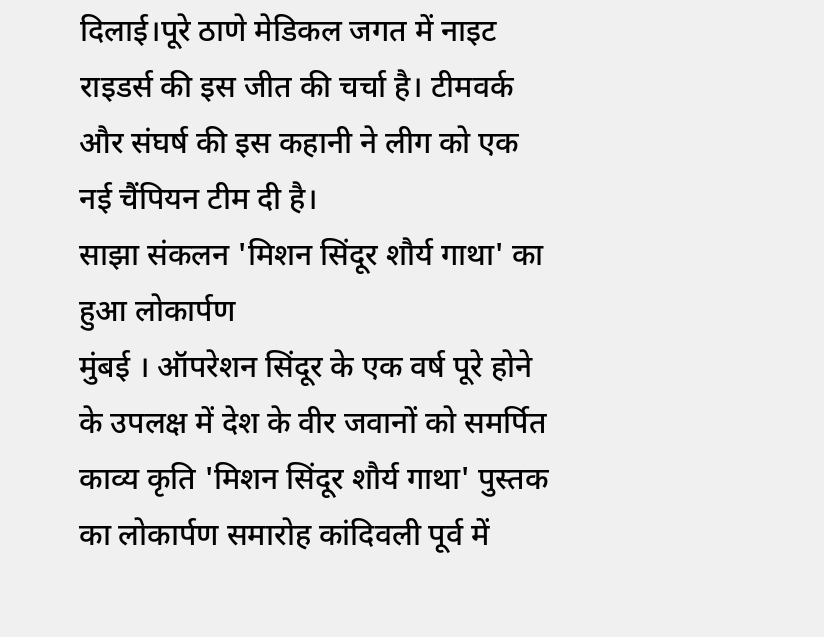दिलाई।पूरे ठाणे मेडिकल जगत में नाइट राइडर्स की इस जीत की चर्चा है। टीमवर्क और संघर्ष की इस कहानी ने लीग को एक नई चैंपियन टीम दी है।
साझा संकलन 'मिशन सिंदूर शौर्य गाथा' का हुआ लोकार्पण
मुंबई । ऑपरेशन सिंदूर के एक वर्ष पूरे होने के उपलक्ष में देश के वीर जवानों को समर्पित काव्य कृति 'मिशन सिंदूर शौर्य गाथा' पुस्तक का लोकार्पण समारोह कांदिवली पूर्व में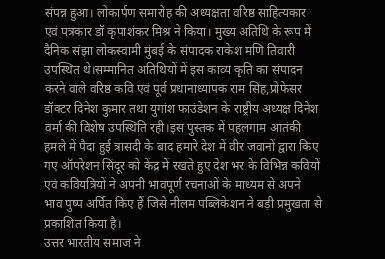संपन्न हुआ। लोकार्पण समारोह की अध्यक्षता वरिष्ठ साहित्यकार एवं पत्रकार डॉ कृपाशंकर मिश्र ने किया। मुख्य अतिथि के रूप में दैनिक संझा लोकस्वामी मुंबई के संपादक राकेश मणि तिवारी उपस्थित थे।सम्मानित अतिथियों में इस काव्य कृति का संपादन करने वाले वरिष्ठ कवि एवं पूर्व प्रधानाध्यापक राम सिंह,प्रोफेसर डॉक्टर दिनेश कुमार तथा युगांश फाउंडेशन के राष्ट्रीय अध्यक्ष दिनेश वर्मा की विशेष उपस्थिति रही।इस पुस्तक में पहलगाम आतंकी हमले में पैदा हुई त्रासदी के बाद हमारे देश में वीर जवानों द्वारा किए गए ऑपरेशन सिंदूर को केंद्र में रखते हुए देश भर के विभिन्न कवियों एवं कवियत्रियों ने अपनी भावपूर्ण रचनाओं के माध्यम से अपने भाव पुष्प अर्पित किए हैं जिसे नीलम पब्लिकेशन ने बड़ी प्रमुखता से प्रकाशित किया है।
उत्तर भारतीय समाज ने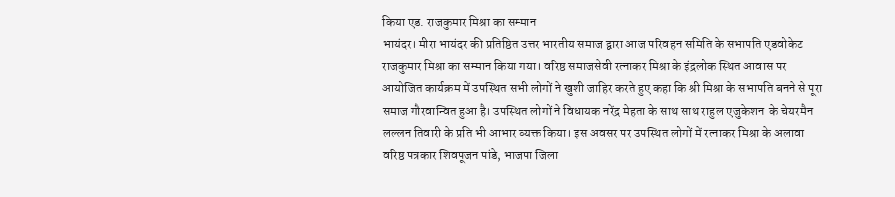किया एड. राजकुमार मिश्रा का सम्मान
भायंदर। मीरा भायंदर की प्रतिष्ठित उत्तर भारतीय समाज द्वारा आज परिवहन समिति के सभापति एडवोकेट राजकुमार मिश्रा का सम्मान किया गया। वरिष्ठ समाजसेवी रत्नाकर मिश्रा के इंद्रलोक स्थित आवास पर आयोजित कार्यक्रम में उपस्थित सभी लोगों ने खुशी जाहिर करते हुए कहा कि श्री मिश्रा के सभापति बनने से पूरा समाज गौरवान्वित हुआ है। उपस्थित लोगों ने विधायक नरेंद्र मेहता के साथ साथ राहुल एजुकेशन  के चेयरमैन लल्लन तिवारी के प्रति भी आभार व्यक्त किया। इस अवसर पर उपस्थित लोगों में रत्नाकर मिश्रा के अलावा वरिष्ठ पत्रकार शिवपूजन पांडे, भाजपा जिला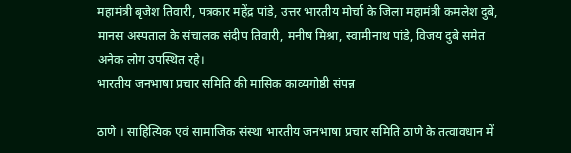महामंत्री बृजेश तिवारी, पत्रकार महेंद्र पांडे, उत्तर भारतीय मोर्चा के जिला महामंत्री कमलेश दुबे, मानस अस्पताल के संचालक संदीप तिवारी, मनीष मिश्रा, स्वामीनाथ पांडे, विजय दुबे समेत अनेक लोग उपस्थित रहे।
भारतीय जनभाषा प्रचार समिति की मासिक काव्यगोष्ठी संपन्न

ठाणे । साहित्यिक एवं सामाजिक संस्था भारतीय जनभाषा प्रचार समिति ठाणे के तत्वावधान में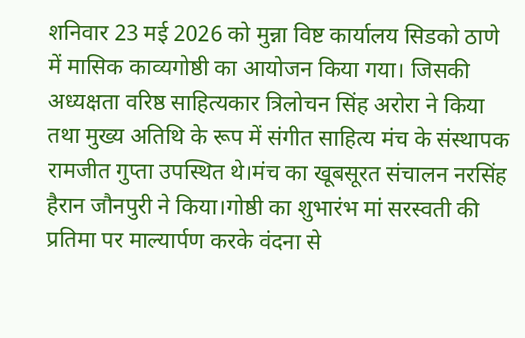शनिवार 23 मई 2026 को मुन्ना विष्ट कार्यालय सिडको ठाणे में मासिक काव्यगोष्ठी का आयोजन किया गया। जिसकी अध्यक्षता वरिष्ठ साहित्यकार त्रिलोचन सिंह अरोरा ने किया तथा मुख्य अतिथि के रूप में संगीत साहित्य मंच के संस्थापक रामजीत गुप्ता उपस्थित थे।मंच का खूबसूरत संचालन नरसिंह हैरान जौनपुरी ने किया।गोष्ठी का शुभारंभ मां सरस्वती की प्रतिमा पर माल्यार्पण करके वंदना से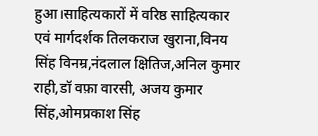हुआ।साहित्यकारों में वरिष्ठ साहित्यकार एवं मार्गदर्शक तिलकराज खुराना,विनय सिंह विनम्र,नंदलाल क्षितिज,अनिल कुमार राही,डॉ वफ़ा वारसी, अजय कुमार सिंह,ओमप्रकाश सिंह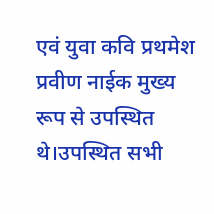एवं युवा कवि प्रथमेश प्रवीण नाईक मुख्य रूप से उपस्थित थे।उपस्थित सभी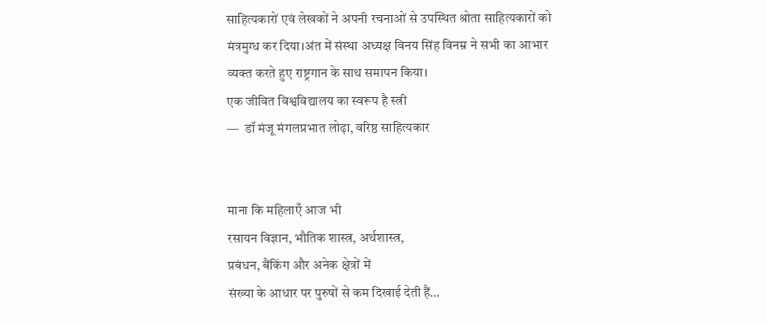साहित्यकारों एवं लेखकों ने अपनी रचनाओं से उपस्थित श्रोता साहित्यकारों को मंत्रमुग्ध कर दिया।अंत में संस्था अध्यक्ष विनय सिंह विनम्र ने सभी का आभार व्यक्त करते हुए राष्ट्रगान के साथ समापन किया।
एक जीवित विश्वविद्यालय का स्वरूप है स्त्री
—  डॉ मंजू मंगलप्रभात लोढ़ा, वरिष्ठ साहित्यकार


माना कि महिलाएँ आज भी
रसायन विज्ञान, भौतिक शास्त्र, अर्थशास्त्र,
प्रबंधन, बैंकिंग और अनेक क्षेत्रों में
संख्या के आधार पर पुरुषों से कम दिखाई देती हैं…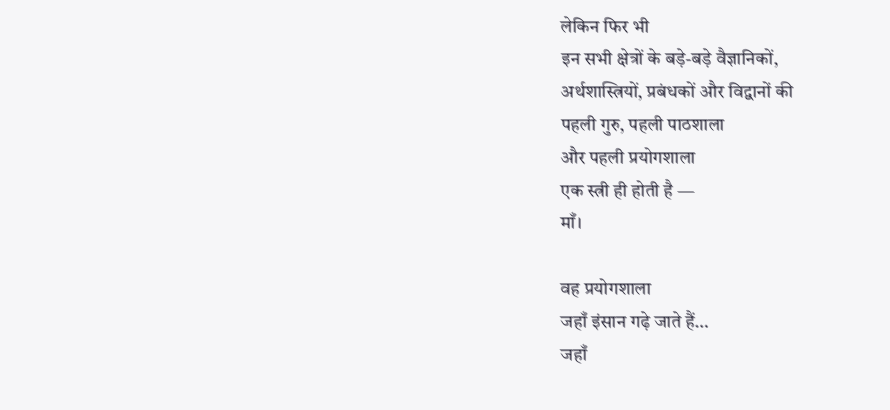लेकिन फिर भी
इन सभी क्षेत्रों के बड़े-बड़े वैज्ञानिकों,
अर्थशास्त्रियों, प्रबंधकों और विद्वानों की
पहली गुरु, पहली पाठशाला
और पहली प्रयोगशाला
एक स्त्री ही होती है —
माँ।

वह प्रयोगशाला
जहाँ इंसान गढ़े जाते हैं…
जहाँ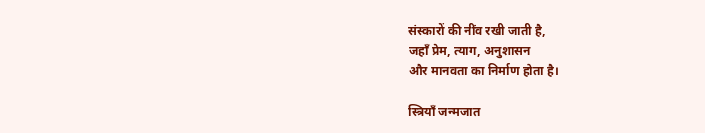संस्कारों की नींव रखी जाती है,
जहाँ प्रेम, त्याग, अनुशासन
और मानवता का निर्माण होता है।

स्त्रियाँ जन्मजात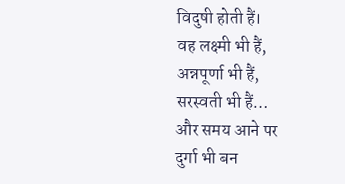विदुषी होती हैं।
वह लक्ष्मी भी हैं,
अन्नपूर्णा भी हैं,
सरस्वती भी हैं…
और समय आने पर
दुर्गा भी बन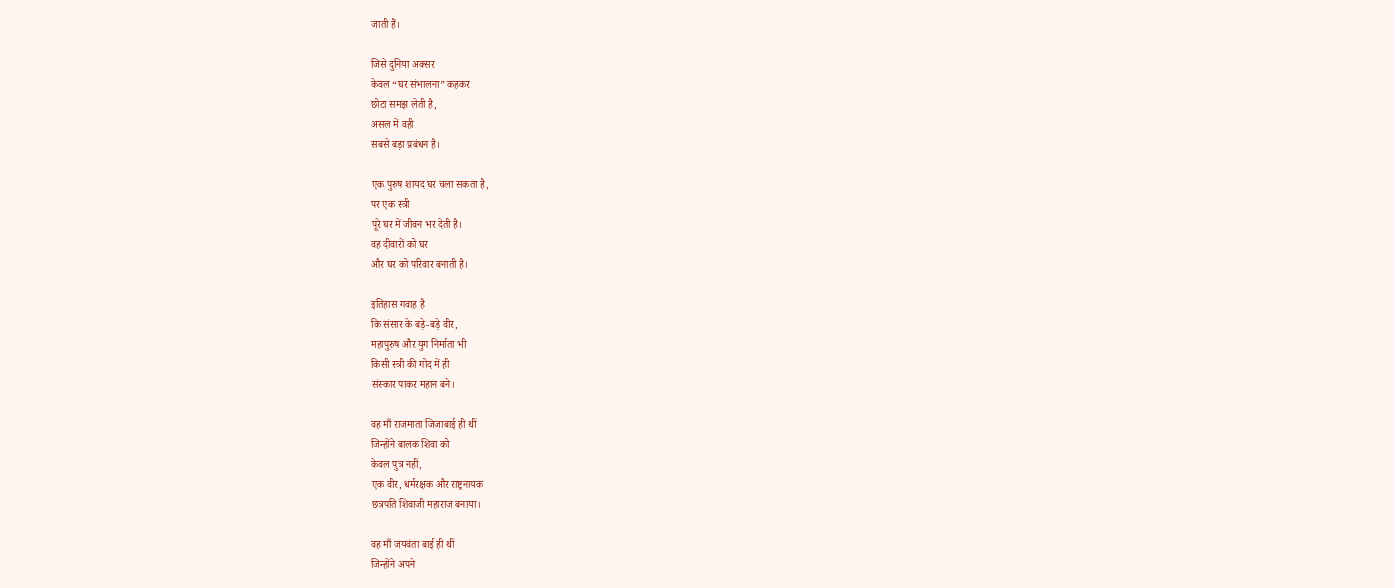जाती हैं।

जिसे दुनिया अक्सर
केवल “घर संभालना” कहकर
छोटा समझ लेती है,
असल में वही
सबसे बड़ा प्रबंधन है।

एक पुरुष शायद घर चला सकता है,
पर एक स्त्री
पूरे घर में जीवन भर देती है।
वह दीवारों को घर
और घर को परिवार बनाती है।

इतिहास गवाह है
कि संसार के बड़े-बड़े वीर,
महापुरुष और युग निर्माता भी
किसी स्त्री की गोद में ही
संस्कार पाकर महान बने।

वह माँ राजमाता जिजाबाई ही थीं
जिन्होंने बालक शिवा को
केवल पुत्र नहीं,
एक वीर, धर्मरक्षक और राष्ट्रनायक
छत्रपति शिवाजी महाराज बनाया।

वह माँ जयवंता बाई ही थीं
जिन्होंने अपने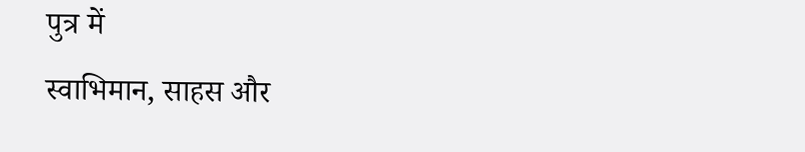पुत्र में
स्वाभिमान, साहस और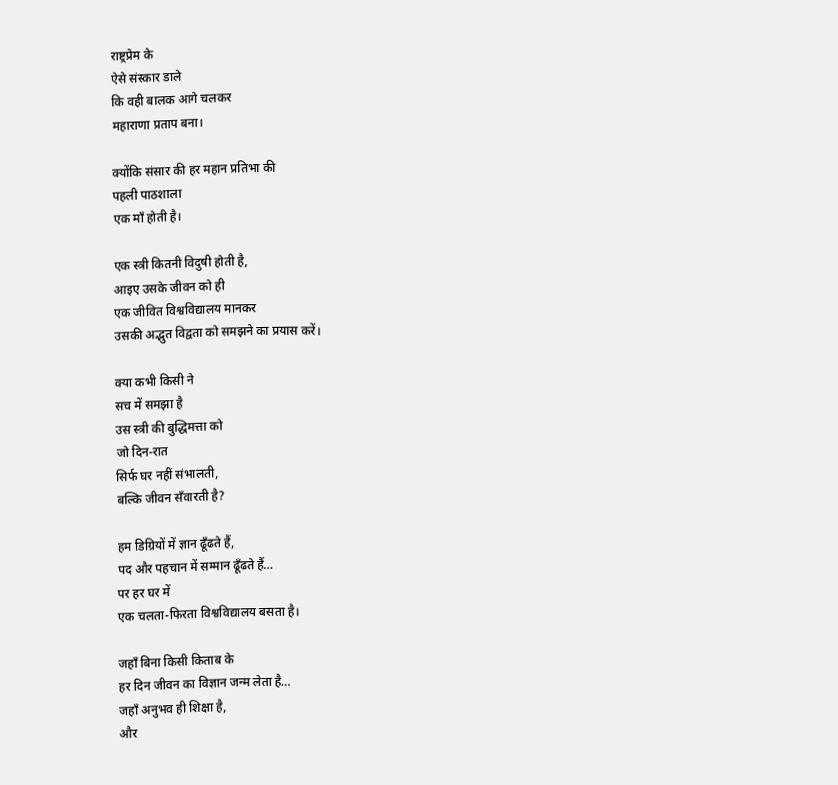राष्ट्रप्रेम के
ऐसे संस्कार डाले
कि वही बालक आगे चलकर
महाराणा प्रताप बना।

क्योंकि संसार की हर महान प्रतिभा की
पहली पाठशाला
एक माँ होती है।

एक स्त्री कितनी विदुषी होती है,
आइए उसके जीवन को ही
एक जीवित विश्वविद्यालय मानकर
उसकी अद्भुत विद्वता को समझने का प्रयास करें।

क्या कभी किसी ने
सच में समझा है
उस स्त्री की बुद्धिमत्ता को
जो दिन-रात
सिर्फ घर नहीं संभालती,
बल्कि जीवन सँवारती है?

हम डिग्रियों में ज्ञान ढूँढते हैं,
पद और पहचान में सम्मान ढूँढते हैं…
पर हर घर में
एक चलता-फिरता विश्वविद्यालय बसता है।

जहाँ बिना किसी किताब के
हर दिन जीवन का विज्ञान जन्म लेता है…
जहाँ अनुभव ही शिक्षा है,
और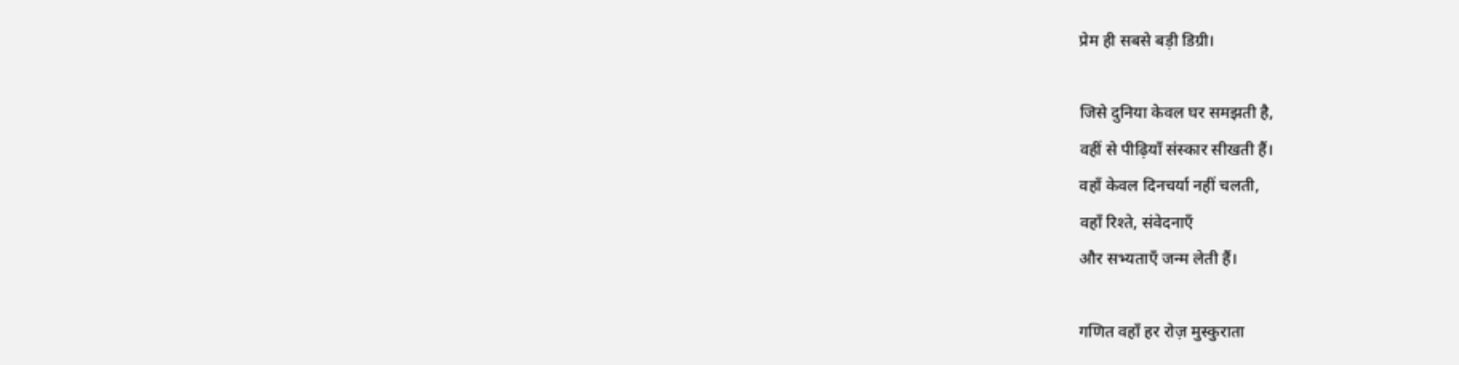प्रेम ही सबसे बड़ी डिग्री।

जिसे दुनिया केवल घर समझती है,
वहीं से पीढ़ियाँ संस्कार सीखती हैं।
वहाँ केवल दिनचर्या नहीं चलती,
वहाँ रिश्ते, संवेदनाएँ
और सभ्यताएँ जन्म लेती हैं।

गणित वहाँ हर रोज़ मुस्कुराता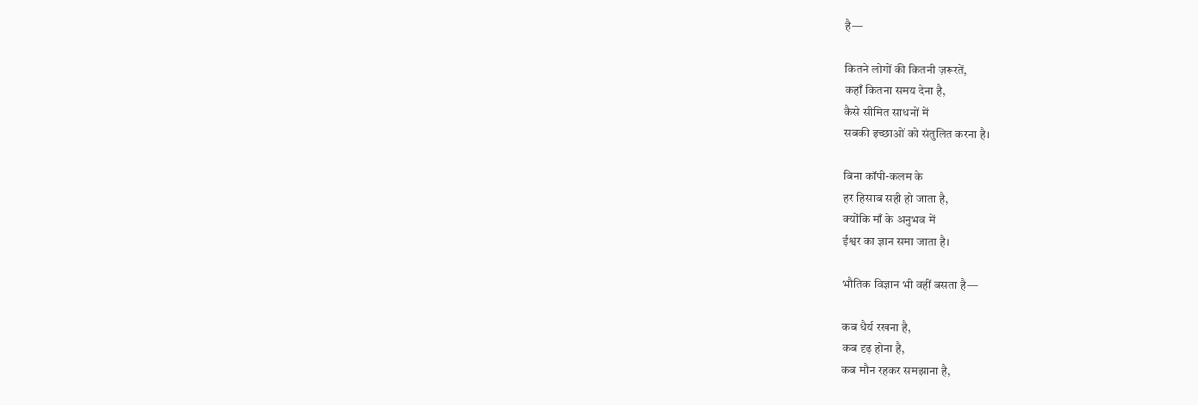है—

कितने लोगों की कितनी ज़रूरतें,
कहाँ कितना समय देना है,
कैसे सीमित साधनों में
सबकी इच्छाओं को संतुलित करना है।

बिना कॉपी-कलम के
हर हिसाब सही हो जाता है,
क्योंकि माँ के अनुभव में
ईश्वर का ज्ञान समा जाता है।

भौतिक विज्ञान भी वहीं बसता है—

कब धैर्य रखना है,
कब दृढ़ होना है,
कब मौन रहकर समझाना है,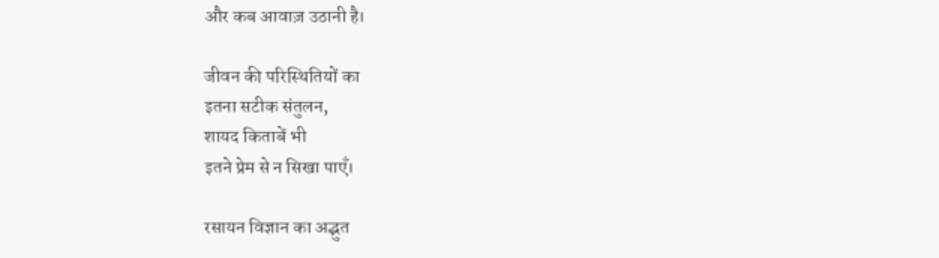और कब आवाज़ उठानी है।

जीवन की परिस्थितियों का
इतना सटीक संतुलन,
शायद किताबें भी
इतने प्रेम से न सिखा पाएँ।

रसायन विज्ञान का अद्भुत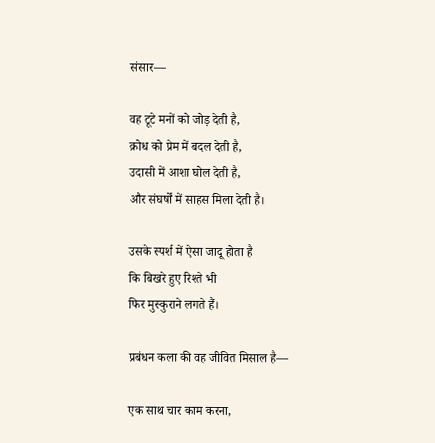संसार—

वह टूटे मनों को जोड़ देती है,
क्रोध को प्रेम में बदल देती है,
उदासी में आशा घोल देती है,
और संघर्षों में साहस मिला देती है।

उसके स्पर्श में ऐसा जादू होता है
कि बिखरे हुए रिश्ते भी
फिर मुस्कुराने लगते हैं।

प्रबंधन कला की वह जीवित मिसाल है—

एक साथ चार काम करना,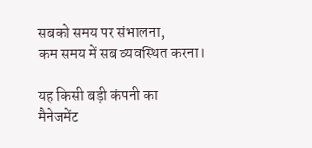सबको समय पर संभालना,
कम समय में सब व्यवस्थित करना।

यह किसी बड़ी कंपनी का
मैनेजमेंट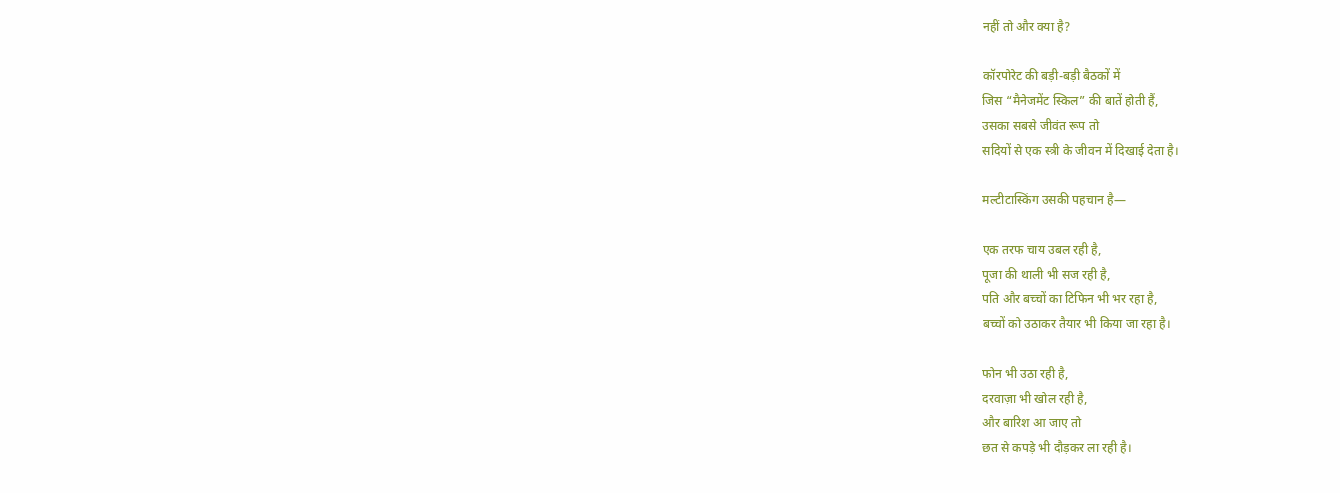नहीं तो और क्या है?

कॉरपोरेट की बड़ी-बड़ी बैठकों में
जिस “मैनेजमेंट स्किल” की बातें होती हैं,
उसका सबसे जीवंत रूप तो
सदियों से एक स्त्री के जीवन में दिखाई देता है।

मल्टीटास्किंग उसकी पहचान है—

एक तरफ चाय उबल रही है,
पूजा की थाली भी सज रही है,
पति और बच्चों का टिफिन भी भर रहा है,
बच्चों को उठाकर तैयार भी किया जा रहा है।

फोन भी उठा रही है,
दरवाज़ा भी खोल रही है,
और बारिश आ जाए तो
छत से कपड़े भी दौड़कर ला रही है।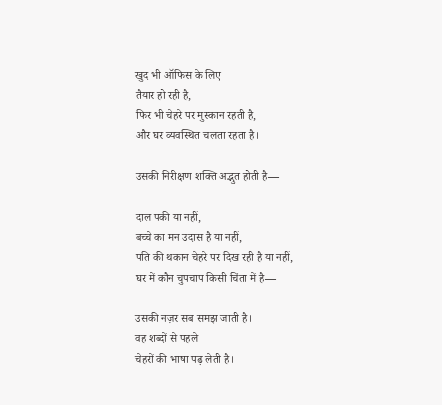खुद भी ऑफिस के लिए
तैयार हो रही है,
फिर भी चेहरे पर मुस्कान रहती है,
और घर व्यवस्थित चलता रहता है।

उसकी निरीक्षण शक्ति अद्भुत होती है—

दाल पकी या नहीं,
बच्चे का मन उदास है या नहीं,
पति की थकान चेहरे पर दिख रही है या नहीं,
घर में कौन चुपचाप किसी चिंता में है—

उसकी नज़र सब समझ जाती है।
वह शब्दों से पहले
चेहरों की भाषा पढ़ लेती है।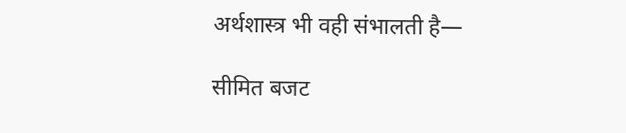अर्थशास्त्र भी वही संभालती है—

सीमित बजट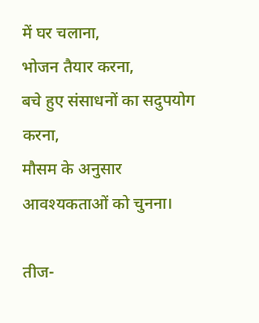में घर चलाना,
भोजन तैयार करना,
बचे हुए संसाधनों का सदुपयोग करना,
मौसम के अनुसार आवश्यकताओं को चुनना।

तीज-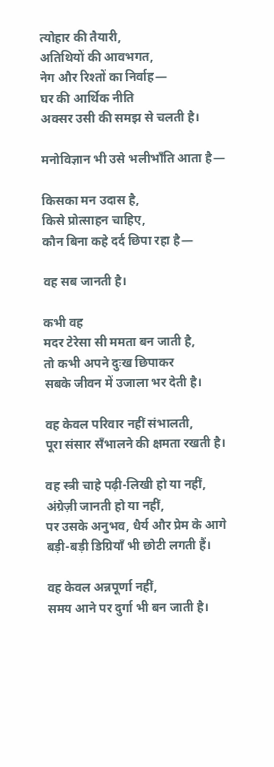त्योहार की तैयारी,
अतिथियों की आवभगत,
नेग और रिश्तों का निर्वाह—
घर की आर्थिक नीति
अक्सर उसी की समझ से चलती है।

मनोविज्ञान भी उसे भलीभाँति आता है—

किसका मन उदास है,
किसे प्रोत्साहन चाहिए,
कौन बिना कहे दर्द छिपा रहा है—

वह सब जानती है।

कभी वह
मदर टेरेसा सी ममता बन जाती है,
तो कभी अपने दुःख छिपाकर
सबके जीवन में उजाला भर देती है।

वह केवल परिवार नहीं संभालती,
पूरा संसार सँभालने की क्षमता रखती है।

वह स्त्री चाहे पढ़ी-लिखी हो या नहीं,
अंग्रेज़ी जानती हो या नहीं,
पर उसके अनुभव, धैर्य और प्रेम के आगे
बड़ी-बड़ी डिग्रियाँ भी छोटी लगती हैं।

वह केवल अन्नपूर्णा नहीं,
समय आने पर दुर्गा भी बन जाती है।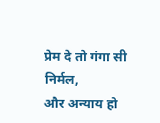प्रेम दे तो गंगा सी निर्मल,
और अन्याय हो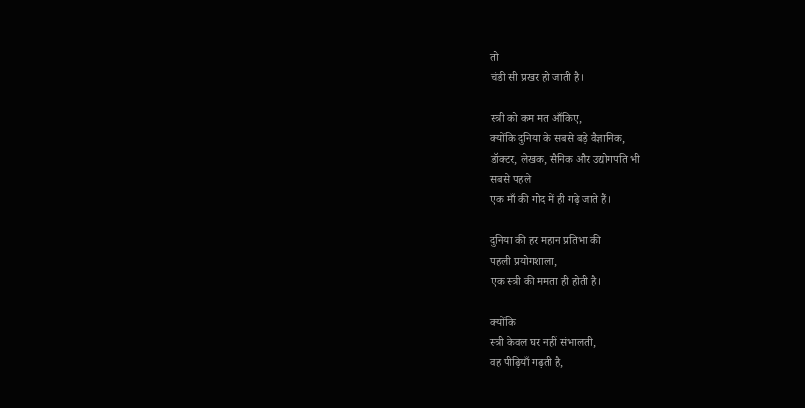तो
चंडी सी प्रखर हो जाती है।

स्त्री को कम मत आँकिए,
क्योंकि दुनिया के सबसे बड़े वैज्ञानिक,
डॉक्टर, लेखक, सैनिक और उद्योगपति भी
सबसे पहले
एक माँ की गोद में ही गढ़े जाते हैं।

दुनिया की हर महान प्रतिभा की
पहली प्रयोगशाला,
एक स्त्री की ममता ही होती है।

क्योंकि
स्त्री केवल घर नहीं संभालती,
वह पीढ़ियाँ गढ़ती है,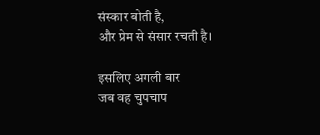संस्कार बोती है,
और प्रेम से संसार रचती है।

इसलिए अगली बार
जब वह चुपचाप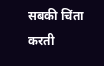सबकी चिंता करती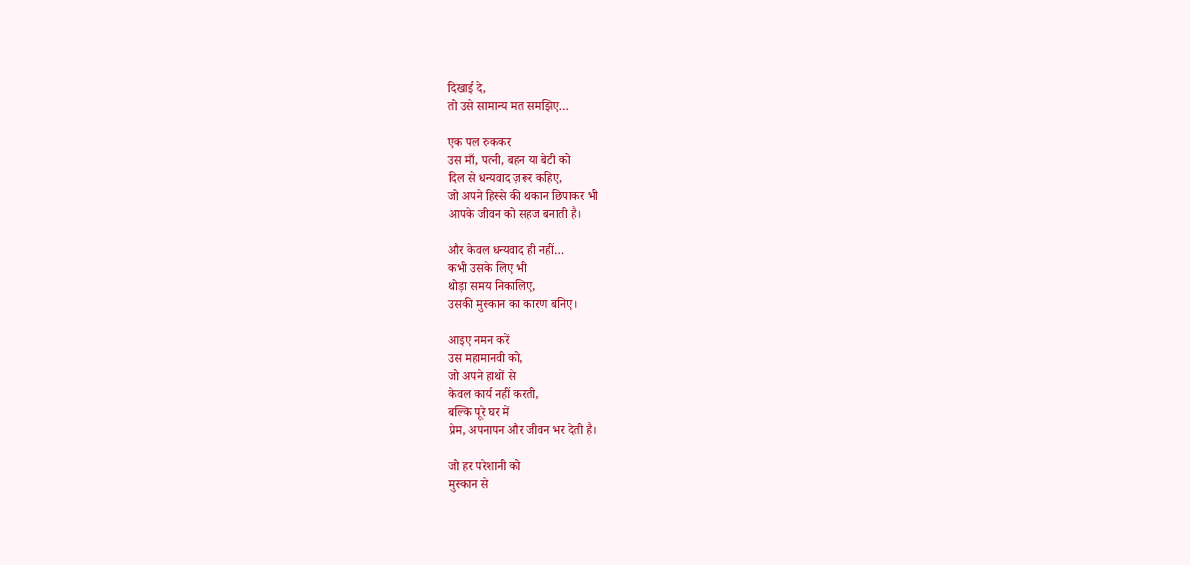दिखाई दे,
तो उसे सामान्य मत समझिए…

एक पल रुककर
उस माँ, पत्नी, बहन या बेटी को
दिल से धन्यवाद ज़रूर कहिए,
जो अपने हिस्से की थकान छिपाकर भी
आपके जीवन को सहज बनाती है।

और केवल धन्यवाद ही नहीं…
कभी उसके लिए भी
थोड़ा समय निकालिए,
उसकी मुस्कान का कारण बनिए।

आइए नमन करें
उस महामानवी को,
जो अपने हाथों से
केवल कार्य नहीं करती,
बल्कि पूरे घर में
प्रेम, अपनापन और जीवन भर देती है।

जो हर परेशानी को
मुस्कान से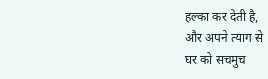हल्का कर देती है,
और अपने त्याग से
घर को सचमुच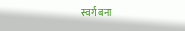स्वर्ग बना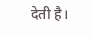देती है।